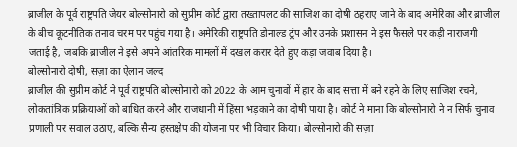ब्राजील के पूर्व राष्ट्रपति जेयर बोल्सोनारो को सुप्रीम कोर्ट द्वारा तख्तापलट की साजिश का दोषी ठहराए जाने के बाद अमेरिका और ब्राजील के बीच कूटनीतिक तनाव चरम पर पहुंच गया है। अमेरिकी राष्ट्रपति डोनाल्ड ट्रंप और उनके प्रशासन ने इस फैसले पर कड़ी नाराजगी जताई है, जबकि ब्राजील ने इसे अपने आंतरिक मामलों में दखल करार देते हुए कड़ा जवाब दिया है।
बोल्सोनारो दोषी, सज़ा का ऐलान जल्द
ब्राजील की सुप्रीम कोर्ट ने पूर्व राष्ट्रपति बोल्सोनारो को 2022 के आम चुनावों में हार के बाद सत्ता में बने रहने के लिए साजिश रचने, लोकतांत्रिक प्रक्रियाओं को बाधित करने और राजधानी में हिंसा भड़काने का दोषी पाया है। कोर्ट ने माना कि बोल्सोनारो ने न सिर्फ चुनाव प्रणाली पर सवाल उठाए, बल्कि सैन्य हस्तक्षेप की योजना पर भी विचार किया। बोल्सोनारो की सज़ा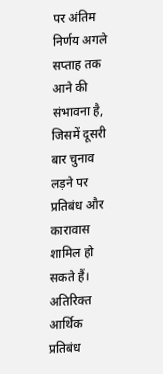पर अंतिम निर्णय अगले सप्ताह तक आने की संभावना है, जिसमें दूसरी बार चुनाव लड़ने पर प्रतिबंध और कारावास शामिल हो सकते हैं।
अतिरिक्त आर्थिक प्रतिबंध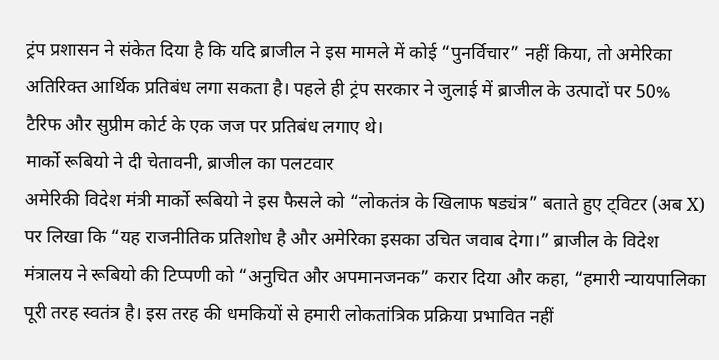ट्रंप प्रशासन ने संकेत दिया है कि यदि ब्राजील ने इस मामले में कोई “पुनर्विचार” नहीं किया, तो अमेरिका अतिरिक्त आर्थिक प्रतिबंध लगा सकता है। पहले ही ट्रंप सरकार ने जुलाई में ब्राजील के उत्पादों पर 50% टैरिफ और सुप्रीम कोर्ट के एक जज पर प्रतिबंध लगाए थे।
मार्को रूबियो ने दी चेतावनी, ब्राजील का पलटवार
अमेरिकी विदेश मंत्री मार्को रूबियो ने इस फैसले को “लोकतंत्र के खिलाफ षड्यंत्र” बताते हुए ट्विटर (अब X) पर लिखा कि “यह राजनीतिक प्रतिशोध है और अमेरिका इसका उचित जवाब देगा।” ब्राजील के विदेश मंत्रालय ने रूबियो की टिप्पणी को “अनुचित और अपमानजनक” करार दिया और कहा, “हमारी न्यायपालिका पूरी तरह स्वतंत्र है। इस तरह की धमकियों से हमारी लोकतांत्रिक प्रक्रिया प्रभावित नहीं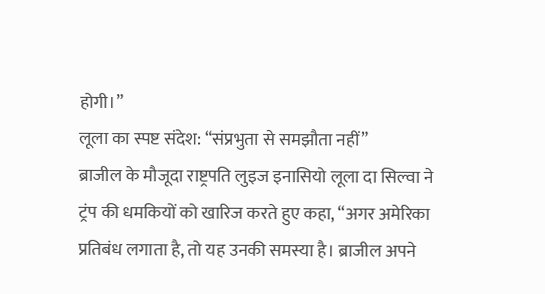होगी।”
लूला का स्पष्ट संदेश: “संप्रभुता से समझौता नहीं”
ब्राजील के मौजूदा राष्ट्रपति लुइज इनासियो लूला दा सिल्वा ने ट्रंप की धमकियों को खारिज करते हुए कहा, “अगर अमेरिका प्रतिबंध लगाता है, तो यह उनकी समस्या है। ब्राजील अपने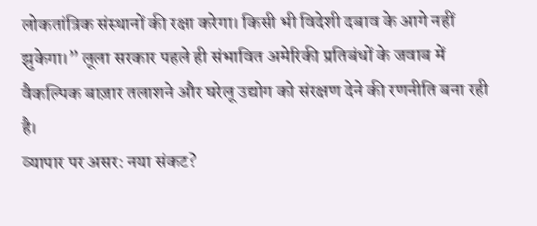लोकतांत्रिक संस्थानों की रक्षा करेगा। किसी भी विदेशी दबाव के आगे नहीं झुकेगा।” लूला सरकार पहले ही संभावित अमेरिकी प्रतिबंधों के जवाब में वैकल्पिक बाज़ार तलाशने और घरेलू उद्योग को संरक्षण देने की रणनीति बना रही है।
व्यापार पर असर: नया संकट?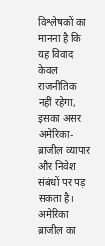विश्लेषकों का मानना है कि यह विवाद केवल राजनीतिक नहीं रहेगा, इसका असर अमेरिका-ब्राजील व्यापार और निवेश संबंधों पर पड़ सकता है। अमेरिका ब्राजील का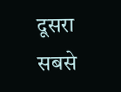दूसरा सबसे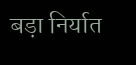बड़ा निर्यात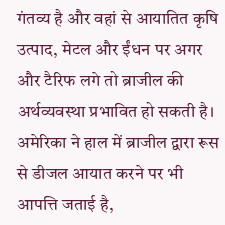गंतव्य है और वहां से आयातित कृषि उत्पाद, मेटल और ईंधन पर अगर और टैरिफ लगे तो ब्राजील की अर्थव्यवस्था प्रभावित हो सकती है। अमेरिका ने हाल में ब्राजील द्वारा रूस से डीजल आयात करने पर भी आपत्ति जताई है,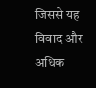जिससे यह विवाद और अधिक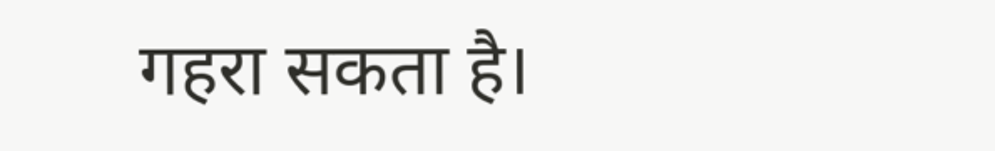गहरा सकता है।